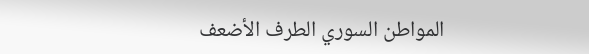المواطن السوري الطرف الأضعف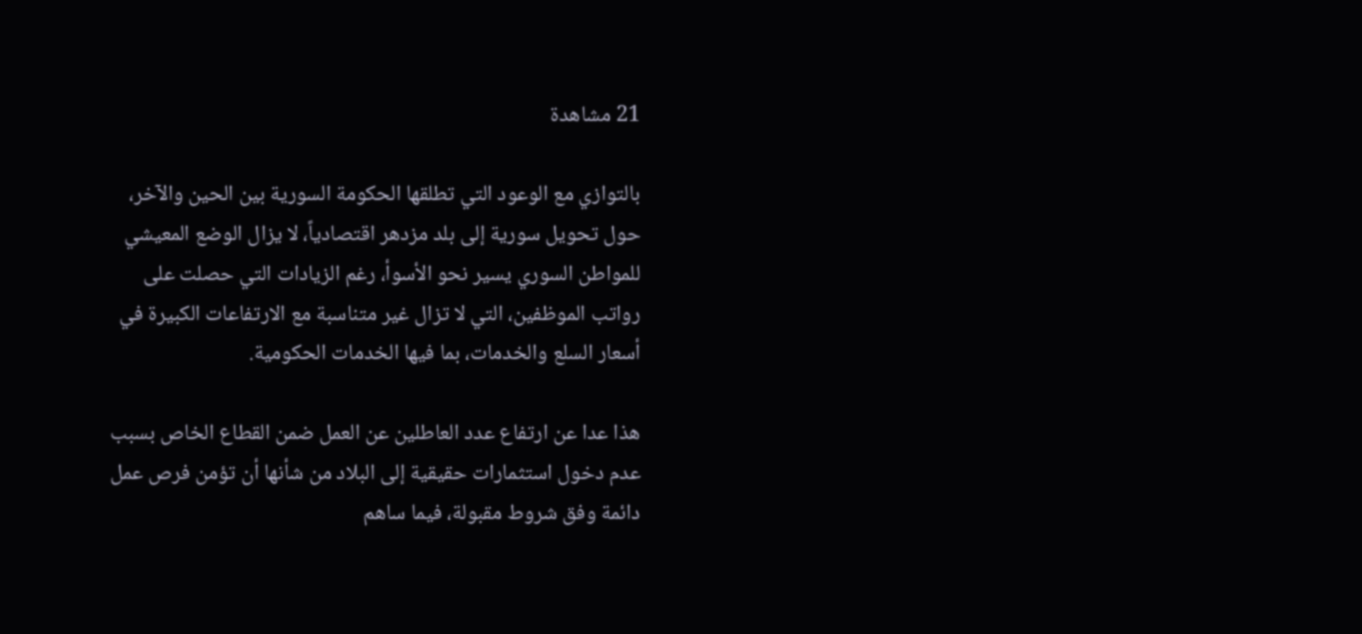21 مشاهدة

بالتوازي مع الوعود التي تطلقها الحكومة السورية بين الحين والآخر، حول تحويل سورية إلى بلد مزدهر اقتصادياً، لا يزال الوضع المعيشي للمواطن السوري يسير نحو الأسوأ، رغم الزيادات التي حصلت على رواتب الموظفين، التي لا تزال غير متناسبة مع الارتفاعات الكبيرة في أسعار السلع والخدمات، بما فيها الخدمات الحكومية.

هذا عدا عن ارتفاع عدد العاطلين عن العمل ضمن القطاع الخاص بسبب عدم دخول استثمارات حقيقية إلى البلاد من شأنها أن تؤمن فرص عمل دائمة وفق شروط مقبولة، فيما ساهم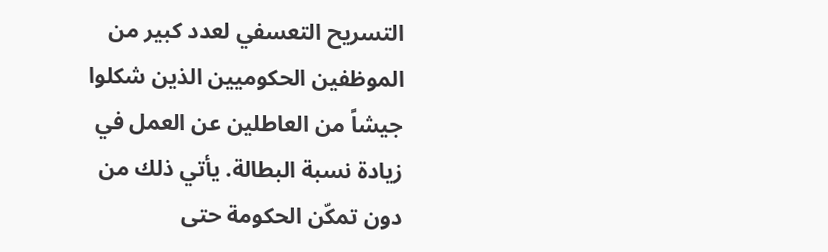التسريح التعسفي لعدد كبير من الموظفين الحكوميين الذين شكلوا جيشاً من العاطلين عن العمل في زيادة نسبة البطالة. يأتي ذلك من دون تمكّن الحكومة حتى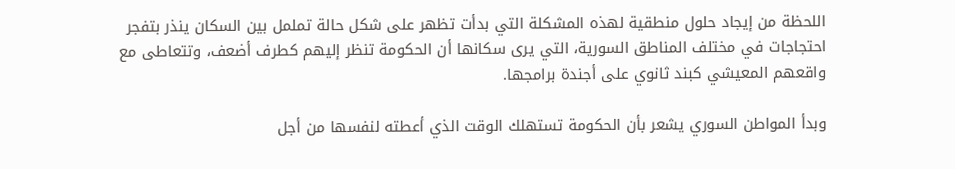اللحظة من إيجاد حلول منطقية لهذه المشكلة التي بدأت تظهر على شكل حالة تململ بين السكان ينذر بتفجر احتجاجات في مختلف المناطق السورية، التي يرى سكانها أن الحكومة تنظر إليهم كطرف أضعف، وتتعاطى مع واقعهم المعيشي كبند ثانوي على أجندة برامجها.

وبدأ المواطن السوري يشعر بأن الحكومة تستهلك الوقت الذي أعطته لنفسها من أجل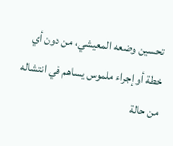تحسين وضعه المعيشي، من دون أي خطة أو إجراء ملموس يساهم في انتشاله من حالة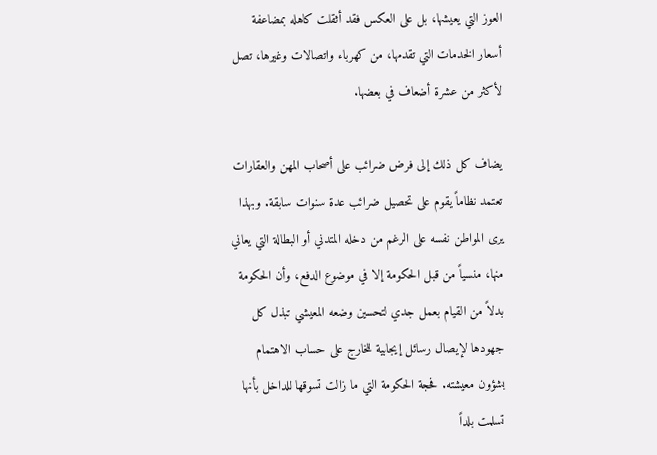العوز التي يعيشها، بل على العكس فقد أثقلت كاهله بمضاعفة أسعار الخدمات التي تقدمها، من كهرباء واتصالات وغيرها، تصل لأكثر من عشرة أضعاف في بعضها.

يضاف كل ذلك إلى فرض ضرائب على أصحاب المهن والعقارات تعتمد نظاماً يقوم على تحصيل ضرائب عدة سنوات سابقة. وبهذا يرى المواطن نفسه على الرغم من دخله المتدني أو البطالة التي يعاني منها، منسياً من قبل الحكومة إلا في موضوع الدفع، وأن الحكومة بدلاً من القيام بعمل جدي لتحسين وضعه المعيشي تبذل كل جهودها لإيصال رسائل إيجابية للخارج على حساب الاهتمام بشؤون معيشته. فحجة الحكومة التي ما زالت تسوقها للداخل بأنها تسلمت بلداً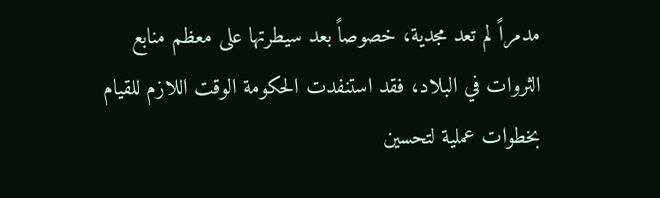مدمراً لم تعد مجدية، خصوصاً بعد سيطرتها على معظم منابع الثروات في البلاد، فقد استنفدت الحكومة الوقت اللازم للقيام بخطوات عملية لتحسين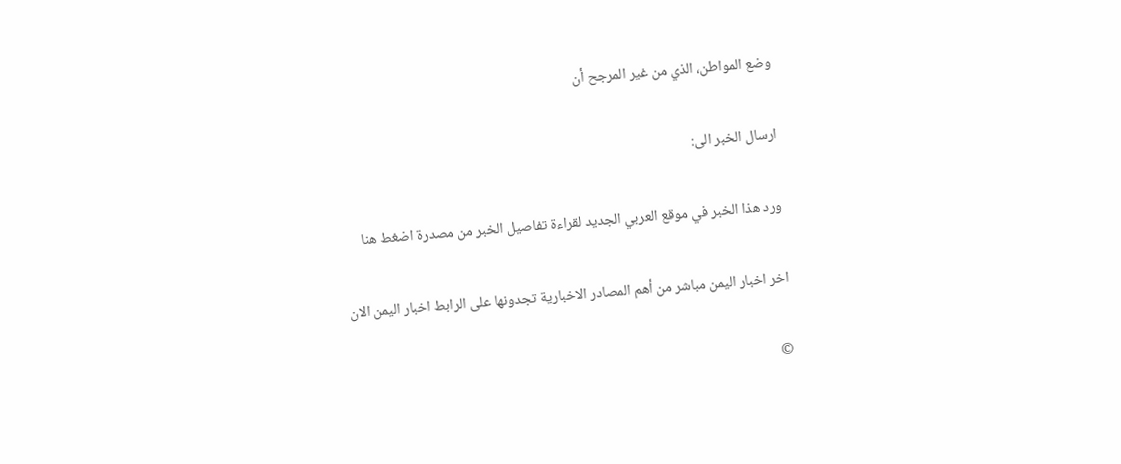وضع المواطن، الذي من غير المرجح أن

ارسال الخبر الى:

ورد هذا الخبر في موقع العربي الجديد لقراءة تفاصيل الخبر من مصدرة اضغط هنا

اخر اخبار اليمن مباشر من أهم المصادر الاخبارية تجدونها على الرابط اخبار اليمن الان

©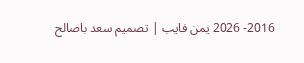2016- 2026 يمن فايب | تصميم سعد باصالح